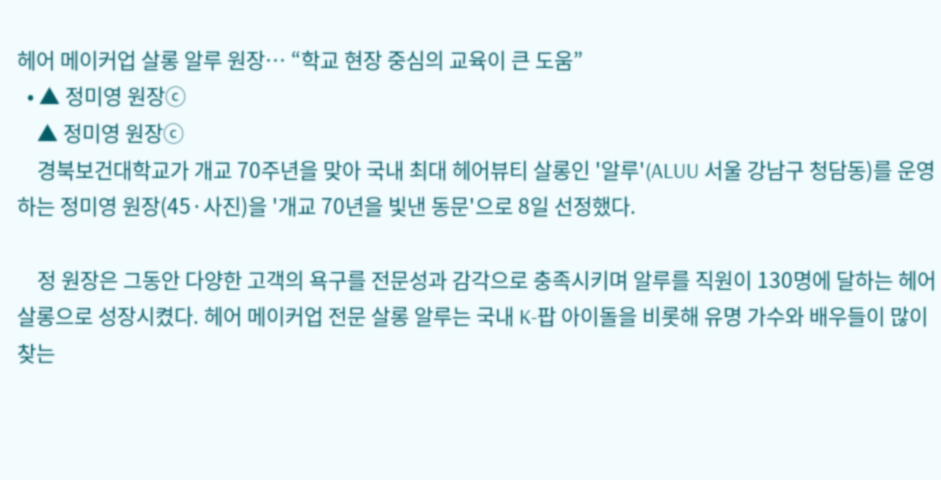헤어 메이커업 살롱 알루 원장… “학교 현장 중심의 교육이 큰 도움”
  • ▲ 정미영 원장ⓒ
    ▲ 정미영 원장ⓒ
    경북보건대학교가 개교 70주년을 맞아 국내 최대 헤어뷰티 살롱인 '알루'(ALUU 서울 강남구 청담동)를 운영하는 정미영 원장(45·사진)을 '개교 70년을 빛낸 동문'으로 8일 선정했다.

    정 원장은 그동안 다양한 고객의 욕구를 전문성과 감각으로 충족시키며 알루를 직원이 130명에 달하는 헤어살롱으로 성장시켰다. 헤어 메이커업 전문 살롱 알루는 국내 K-팝 아이돌을 비롯해 유명 가수와 배우들이 많이 찾는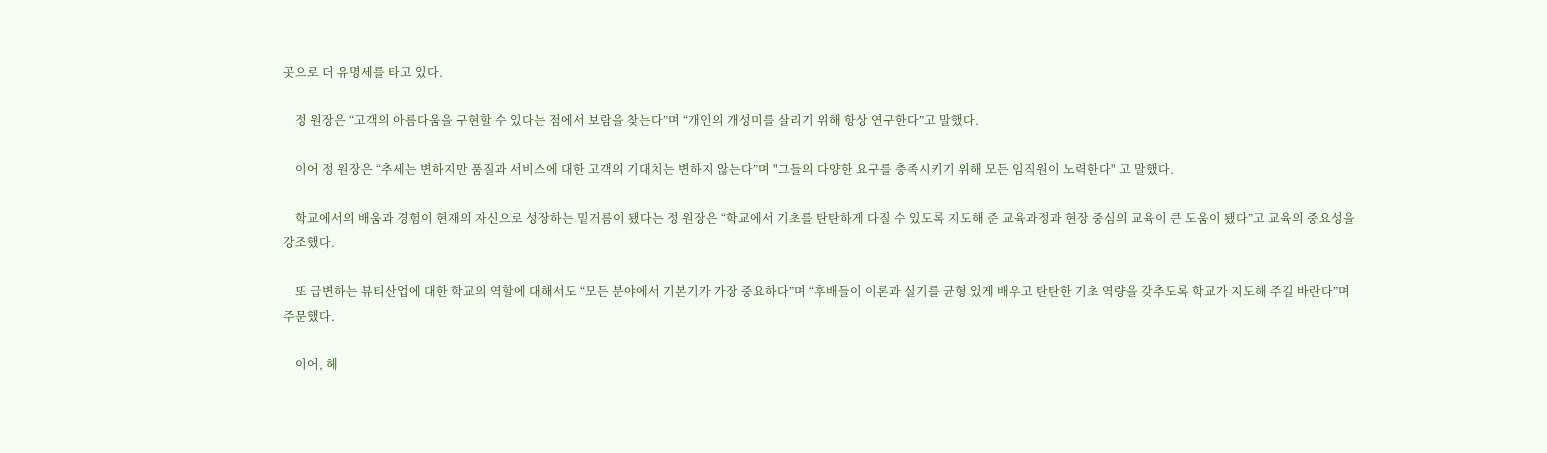곳으로 더 유명세를 타고 있다.

    정 원장은 “고객의 아름다움을 구현할 수 있다는 점에서 보람을 찾는다”며 “개인의 개성미를 살리기 위해 항상 연구한다”고 말했다.

    이어 정 원장은 “추세는 변하지만 품질과 서비스에 대한 고객의 기대치는 변하지 않는다”며 "그들의 다양한 요구를 충족시키기 위해 모든 임직원이 노력한다" 고 말했다.

    학교에서의 배움과 경험이 현재의 자신으로 성장하는 밑거름이 됐다는 정 원장은 “학교에서 기초를 탄탄하게 다질 수 있도록 지도해 준 교육과정과 현장 중심의 교육이 큰 도움이 됐다”고 교육의 중요성을 강조했다.

    또 급변하는 뷰티산업에 대한 학교의 역할에 대해서도 “모든 분야에서 기본기가 가장 중요하다”며 “후배들이 이론과 실기를 균형 있게 배우고 탄탄한 기초 역량을 갖추도록 학교가 지도해 주길 바란다”며 주문했다.

    이어, 헤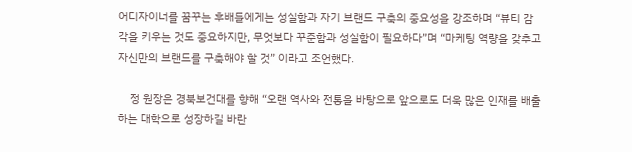어디자이너를 꿈꾸는 후배들에게는 성실함과 자기 브랜드 구축의 중요성을 강조하며 “뷰티 감각을 키우는 것도 중요하지만, 무엇보다 꾸준함과 성실함이 필요하다”며 “마케팅 역량을 갖추고 자신만의 브랜드를 구축해야 할 것” 이라고 조언했다.

    정 원장은 경북보건대를 향해 “오랜 역사와 전통을 바탕으로 앞으로도 더욱 많은 인재를 배출하는 대학으로 성장하길 바란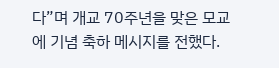다”며 개교 70주년을 맞은 모교에 기념 축하 메시지를 전했다.